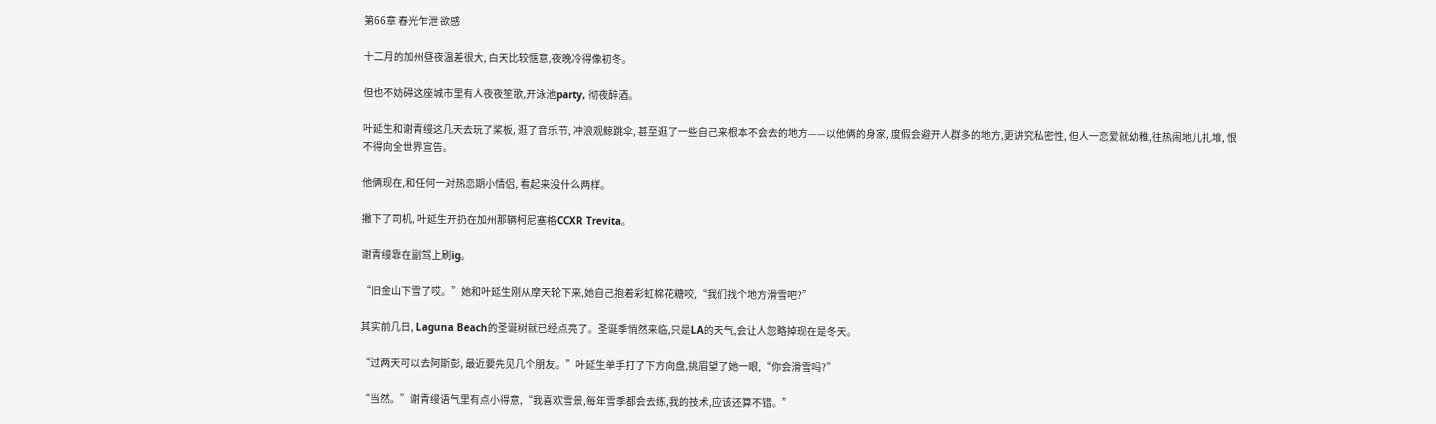第66章 春光乍泄 欲感

十二月的加州昼夜温差很大, 白天比较惬意,夜晚冷得像初冬。

但也不妨碍这座城市里有人夜夜笙歌,开泳池party, 彻夜醉酒。

叶延生和谢青缦这几天去玩了桨板, 逛了音乐节, 冲浪观鲸跳伞, 甚至逛了一些自己来根本不会去的地方——以他俩的身家, 度假会避开人群多的地方,更讲究私密性, 但人一恋爱就幼稚,往热闹地儿扎堆, 恨不得向全世界宣告。

他俩现在,和任何一对热恋期小情侣, 看起来没什么两样。

撇下了司机, 叶延生开扔在加州那辆柯尼塞格CCXR Trevita。

谢青缦靠在副驾上刷ig。

“旧金山下雪了哎。”她和叶延生刚从摩天轮下来,她自己抱着彩虹棉花糖咬,“我们找个地方滑雪吧?”

其实前几日, Laguna Beach的圣诞树就已经点亮了。圣诞季悄然来临,只是LA的天气,会让人忽略掉现在是冬天。

“过两天可以去阿斯彭, 最近要先见几个朋友。”叶延生单手打了下方向盘,挑眉望了她一眼,“你会滑雪吗?”

“当然。”谢青缦语气里有点小得意,“我喜欢雪景,每年雪季都会去练,我的技术,应该还算不错。”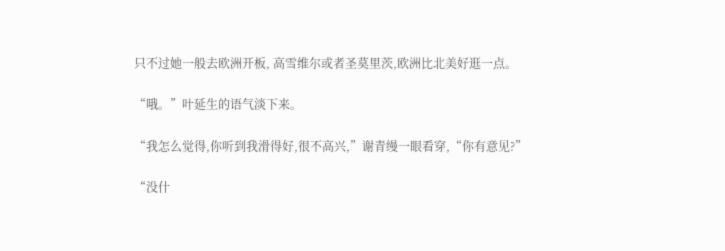只不过她一般去欧洲开板, 高雪维尔或者圣莫里茨,欧洲比北美好逛一点。

“哦。”叶延生的语气淡下来。

“我怎么觉得,你听到我滑得好,很不高兴,”谢青缦一眼看穿,“你有意见?”

“没什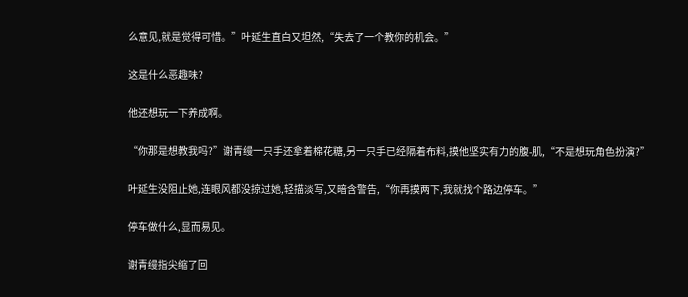么意见,就是觉得可惜。”叶延生直白又坦然,“失去了一个教你的机会。”

这是什么恶趣味?

他还想玩一下养成啊。

“你那是想教我吗?”谢青缦一只手还拿着棉花糖,另一只手已经隔着布料,摸他坚实有力的腹-肌,“不是想玩角色扮演?”

叶延生没阻止她,连眼风都没掠过她,轻描淡写,又暗含警告,“你再摸两下,我就找个路边停车。”

停车做什么,显而易见。

谢青缦指尖缩了回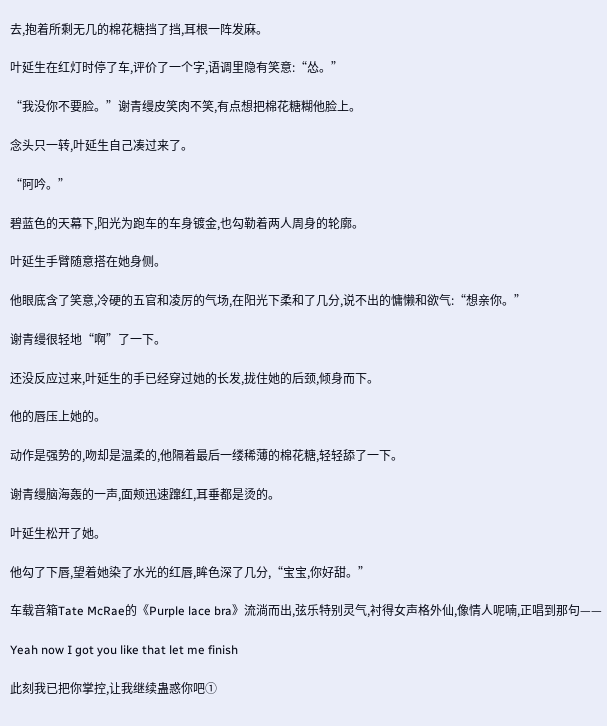去,抱着所剩无几的棉花糖挡了挡,耳根一阵发麻。

叶延生在红灯时停了车,评价了一个字,语调里隐有笑意:“怂。”

“我没你不要脸。”谢青缦皮笑肉不笑,有点想把棉花糖糊他脸上。

念头只一转,叶延生自己凑过来了。

“阿吟。”

碧蓝色的天幕下,阳光为跑车的车身镀金,也勾勒着两人周身的轮廓。

叶延生手臂随意搭在她身侧。

他眼底含了笑意,冷硬的五官和凌厉的气场,在阳光下柔和了几分,说不出的慵懒和欲气:“想亲你。”

谢青缦很轻地“啊”了一下。

还没反应过来,叶延生的手已经穿过她的长发,拢住她的后颈,倾身而下。

他的唇压上她的。

动作是强势的,吻却是温柔的,他隔着最后一缕稀薄的棉花糖,轻轻舔了一下。

谢青缦脑海轰的一声,面颊迅速蹿红,耳垂都是烫的。

叶延生松开了她。

他勾了下唇,望着她染了水光的红唇,眸色深了几分,“宝宝,你好甜。”

车载音箱Tate McRae的《Purple lace bra》流淌而出,弦乐特别灵气,衬得女声格外仙,像情人呢喃,正唱到那句——

Yeah now I got you like that let me finish

此刻我已把你掌控,让我继续蛊惑你吧①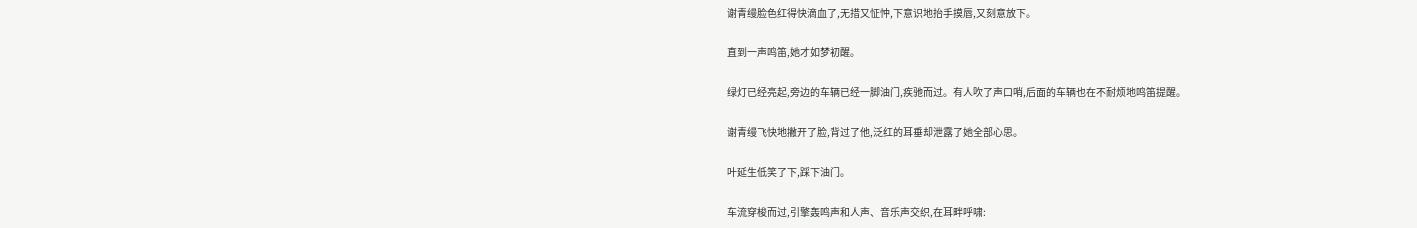谢青缦脸色红得快滴血了,无措又怔忡,下意识地抬手摸唇,又刻意放下。

直到一声鸣笛,她才如梦初醒。

绿灯已经亮起,旁边的车辆已经一脚油门,疾驰而过。有人吹了声口哨,后面的车辆也在不耐烦地鸣笛提醒。

谢青缦飞快地撇开了脸,背过了他,泛红的耳垂却泄露了她全部心思。

叶延生低笑了下,踩下油门。

车流穿梭而过,引擎轰鸣声和人声、音乐声交织,在耳畔呼啸: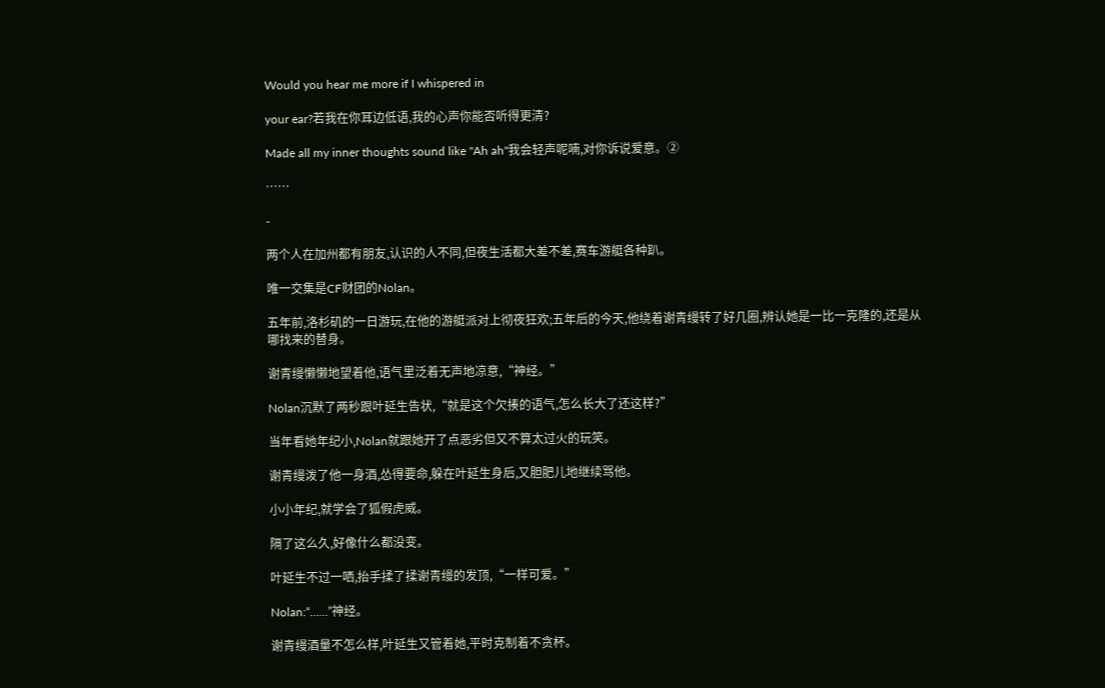Would you hear me more if I whispered in

your ear?若我在你耳边低语,我的心声你能否听得更清?

Made all my inner thoughts sound like "Ah ah"我会轻声呢喃,对你诉说爱意。②

……

-

两个人在加州都有朋友,认识的人不同,但夜生活都大差不差,赛车游艇各种趴。

唯一交集是CF财团的Nolan。

五年前,洛杉矶的一日游玩,在他的游艇派对上彻夜狂欢;五年后的今天,他绕着谢青缦转了好几圈,辨认她是一比一克隆的,还是从哪找来的替身。

谢青缦懒懒地望着他,语气里泛着无声地凉意,“神经。”

Nolan沉默了两秒跟叶延生告状,“就是这个欠揍的语气,怎么长大了还这样?”

当年看她年纪小,Nolan就跟她开了点恶劣但又不算太过火的玩笑。

谢青缦泼了他一身酒,怂得要命,躲在叶延生身后,又胆肥儿地继续骂他。

小小年纪,就学会了狐假虎威。

隔了这么久,好像什么都没变。

叶延生不过一哂,抬手揉了揉谢青缦的发顶,“一样可爱。”

Nolan:“……”神经。

谢青缦酒量不怎么样,叶延生又管着她,平时克制着不贪杯。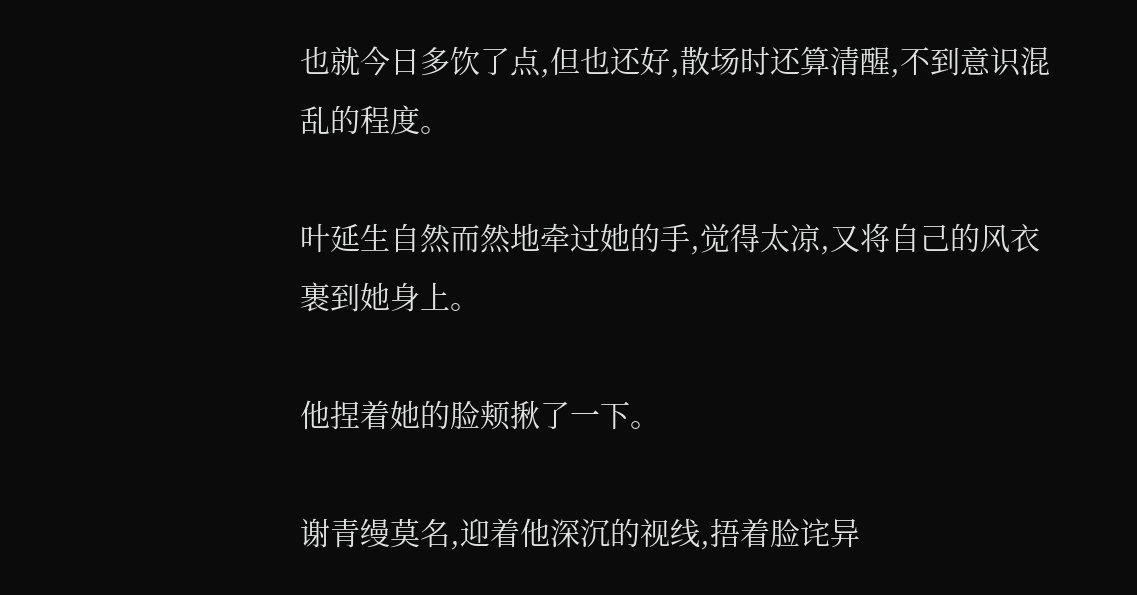也就今日多饮了点,但也还好,散场时还算清醒,不到意识混乱的程度。

叶延生自然而然地牵过她的手,觉得太凉,又将自己的风衣裹到她身上。

他捏着她的脸颊揪了一下。

谢青缦莫名,迎着他深沉的视线,捂着脸诧异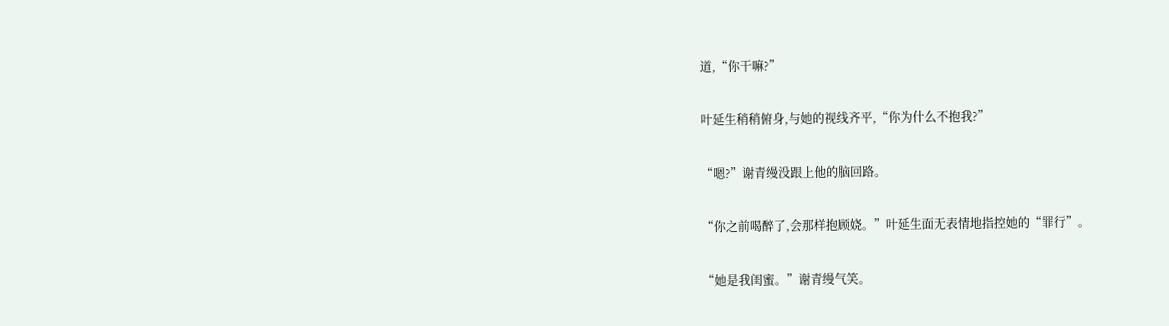道,“你干嘛?”

叶延生稍稍俯身,与她的视线齐平,“你为什么不抱我?”

“嗯?”谢青缦没跟上他的脑回路。

“你之前喝醉了,会那样抱顾娆。”叶延生面无表情地指控她的“罪行”。

“她是我闺蜜。”谢青缦气笑。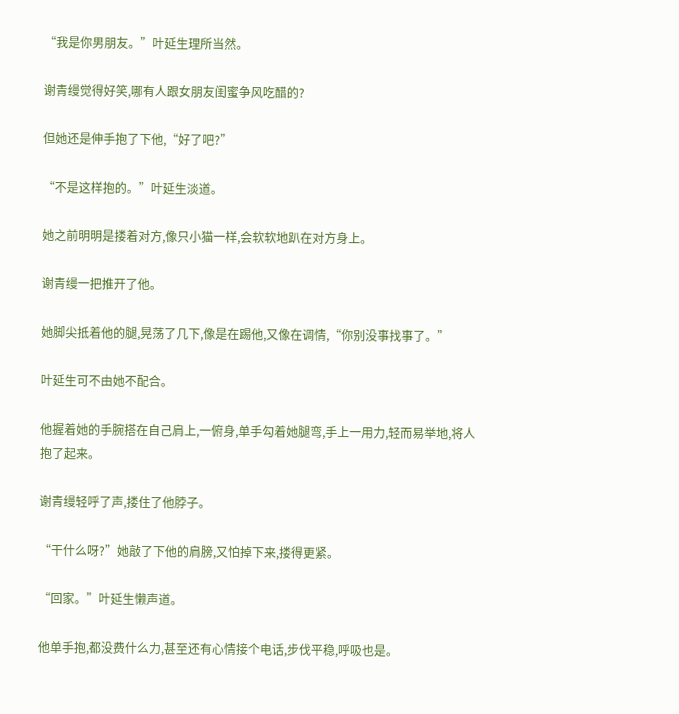“我是你男朋友。”叶延生理所当然。

谢青缦觉得好笑,哪有人跟女朋友闺蜜争风吃醋的?

但她还是伸手抱了下他,“好了吧?”

“不是这样抱的。”叶延生淡道。

她之前明明是搂着对方,像只小猫一样,会软软地趴在对方身上。

谢青缦一把推开了他。

她脚尖抵着他的腿,晃荡了几下,像是在踢他,又像在调情,“你别没事找事了。”

叶延生可不由她不配合。

他握着她的手腕搭在自己肩上,一俯身,单手勾着她腿弯,手上一用力,轻而易举地,将人抱了起来。

谢青缦轻呼了声,搂住了他脖子。

“干什么呀?”她敲了下他的肩膀,又怕掉下来,搂得更紧。

“回家。”叶延生懒声道。

他单手抱,都没费什么力,甚至还有心情接个电话,步伐平稳,呼吸也是。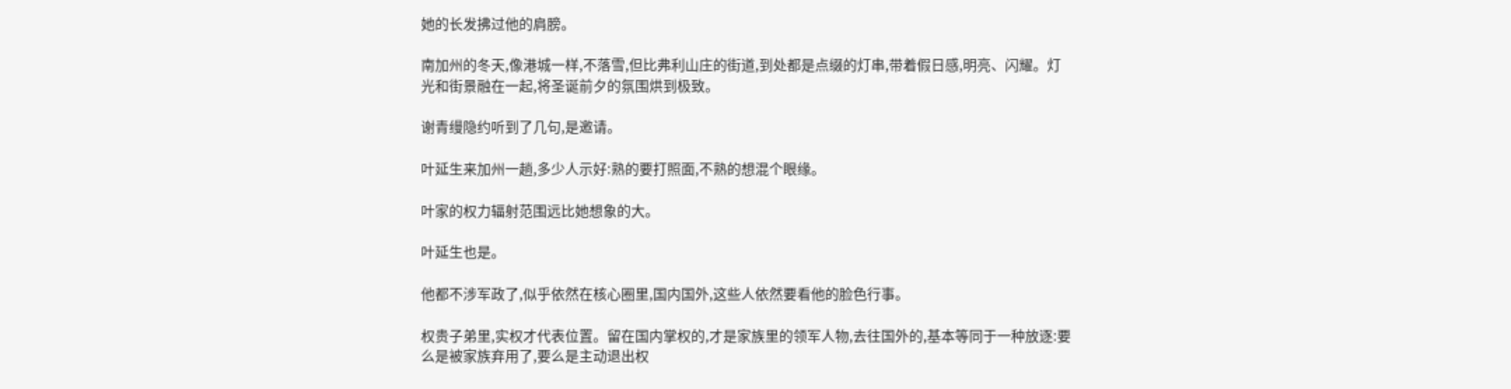她的长发拂过他的肩膀。

南加州的冬天,像港城一样,不落雪,但比弗利山庄的街道,到处都是点缀的灯串,带着假日感,明亮、闪耀。灯光和街景融在一起,将圣诞前夕的氛围烘到极致。

谢青缦隐约听到了几句,是邀请。

叶延生来加州一趟,多少人示好:熟的要打照面,不熟的想混个眼缘。

叶家的权力辐射范围远比她想象的大。

叶延生也是。

他都不涉军政了,似乎依然在核心圈里,国内国外,这些人依然要看他的脸色行事。

权贵子弟里,实权才代表位置。留在国内掌权的,才是家族里的领军人物,去往国外的,基本等同于一种放逐:要么是被家族弃用了,要么是主动退出权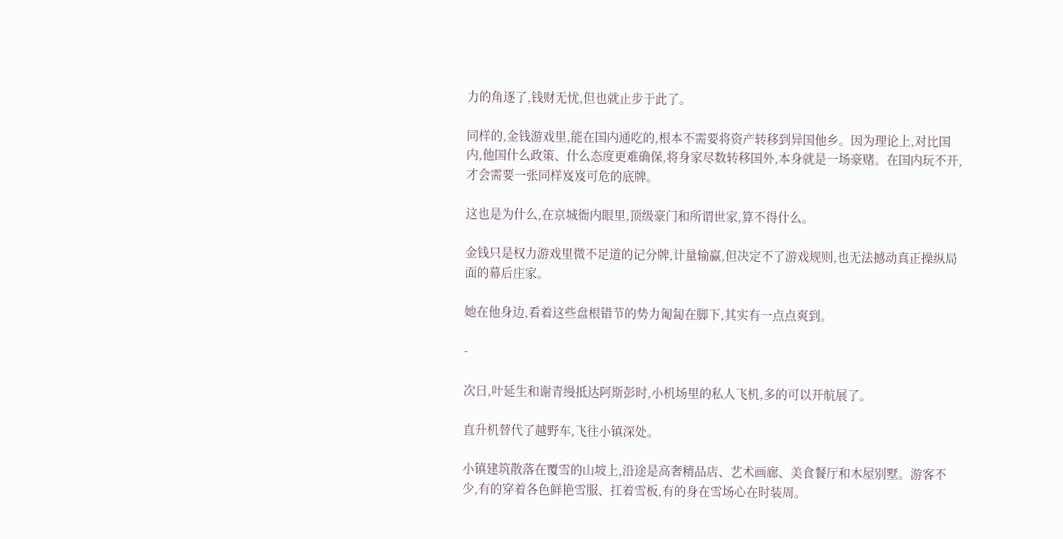力的角逐了,钱财无忧,但也就止步于此了。

同样的,金钱游戏里,能在国内通吃的,根本不需要将资产转移到异国他乡。因为理论上,对比国内,他国什么政策、什么态度更难确保,将身家尽数转移国外,本身就是一场豪赌。在国内玩不开,才会需要一张同样岌岌可危的底牌。

这也是为什么,在京城衙内眼里,顶级豪门和所谓世家,算不得什么。

金钱只是权力游戏里微不足道的记分牌,计量输赢,但决定不了游戏规则,也无法撼动真正操纵局面的幕后庄家。

她在他身边,看着这些盘根错节的势力匍匐在脚下,其实有一点点爽到。

-

次日,叶延生和谢青缦抵达阿斯彭时,小机场里的私人飞机,多的可以开航展了。

直升机替代了越野车,飞往小镇深处。

小镇建筑散落在覆雪的山坡上,沿途是高奢精品店、艺术画廊、美食餐厅和木屋别墅。游客不少,有的穿着各色鲜艳雪服、扛着雪板,有的身在雪场心在时装周。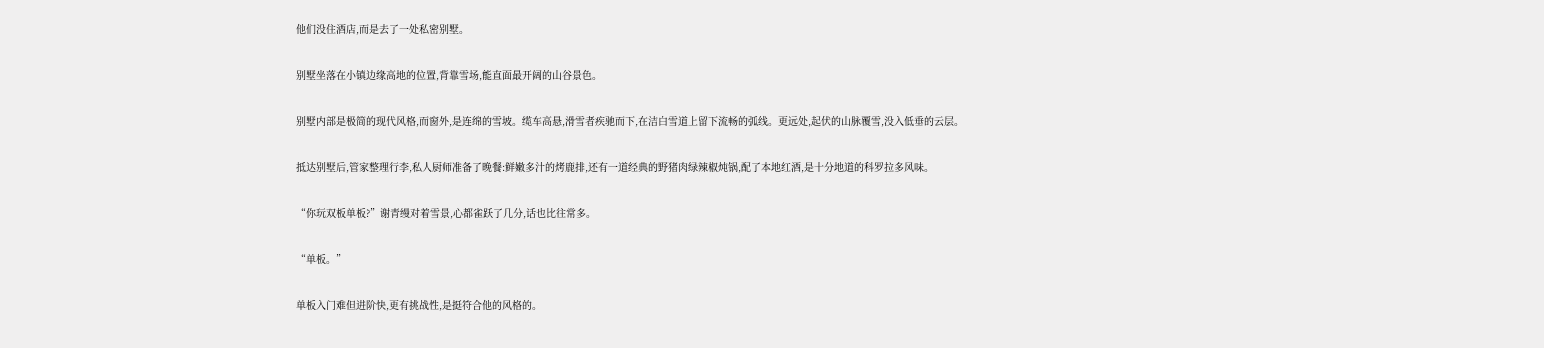他们没住酒店,而是去了一处私密别墅。

别墅坐落在小镇边缘高地的位置,背靠雪场,能直面最开阔的山谷景色。

别墅内部是极简的现代风格,而窗外,是连绵的雪坡。缆车高悬,滑雪者疾驰而下,在洁白雪道上留下流畅的弧线。更远处,起伏的山脉覆雪,没入低垂的云层。

抵达别墅后,管家整理行李,私人厨师准备了晚餐:鲜嫩多汁的烤鹿排,还有一道经典的野猪肉绿辣椒炖锅,配了本地红酒,是十分地道的科罗拉多风味。

“你玩双板单板?”谢青缦对着雪景,心都雀跃了几分,话也比往常多。

“单板。”

单板入门难但进阶快,更有挑战性,是挺符合他的风格的。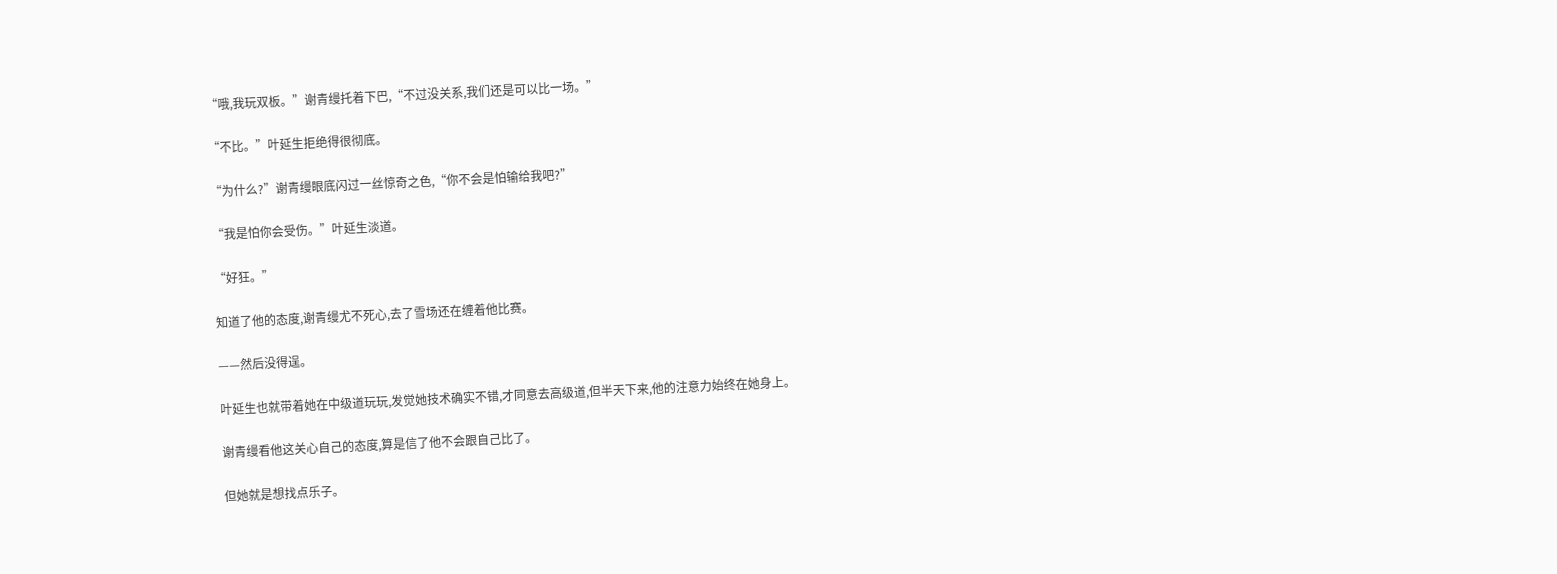“哦,我玩双板。”谢青缦托着下巴,“不过没关系,我们还是可以比一场。”

“不比。”叶延生拒绝得很彻底。

“为什么?”谢青缦眼底闪过一丝惊奇之色,“你不会是怕输给我吧?”

“我是怕你会受伤。”叶延生淡道。

“好狂。”

知道了他的态度,谢青缦尤不死心,去了雪场还在缠着他比赛。

——然后没得逞。

叶延生也就带着她在中级道玩玩,发觉她技术确实不错,才同意去高级道,但半天下来,他的注意力始终在她身上。

谢青缦看他这关心自己的态度,算是信了他不会跟自己比了。

但她就是想找点乐子。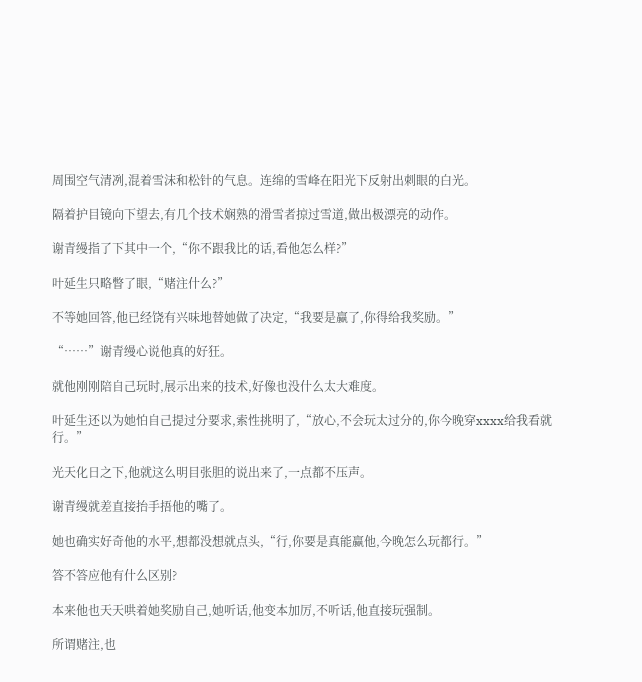周围空气清冽,混着雪沫和松针的气息。连绵的雪峰在阳光下反射出刺眼的白光。

隔着护目镜向下望去,有几个技术娴熟的滑雪者掠过雪道,做出极漂亮的动作。

谢青缦指了下其中一个,“你不跟我比的话,看他怎么样?”

叶延生只略瞥了眼,“赌注什么?”

不等她回答,他已经饶有兴味地替她做了决定,“我要是赢了,你得给我奖励。”

“……”谢青缦心说他真的好狂。

就他刚刚陪自己玩时,展示出来的技术,好像也没什么太大难度。

叶延生还以为她怕自己提过分要求,索性挑明了,“放心,不会玩太过分的,你今晚穿xxxx给我看就行。”

光天化日之下,他就这么明目张胆的说出来了,一点都不压声。

谢青缦就差直接抬手捂他的嘴了。

她也确实好奇他的水平,想都没想就点头,“行,你要是真能赢他,今晚怎么玩都行。”

答不答应他有什么区别?

本来他也天天哄着她奖励自己,她听话,他变本加厉,不听话,他直接玩强制。

所谓赌注,也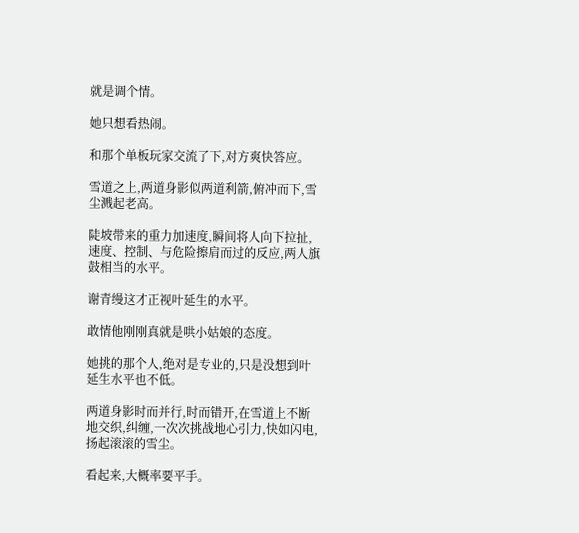就是调个情。

她只想看热闹。

和那个单板玩家交流了下,对方爽快答应。

雪道之上,两道身影似两道利箭,俯冲而下,雪尘溅起老高。

陡坡带来的重力加速度,瞬间将人向下拉扯,速度、控制、与危险擦肩而过的反应,两人旗鼓相当的水平。

谢青缦这才正视叶延生的水平。

敢情他刚刚真就是哄小姑娘的态度。

她挑的那个人,绝对是专业的,只是没想到叶延生水平也不低。

两道身影时而并行,时而错开,在雪道上不断地交织,纠缠,一次次挑战地心引力,快如闪电,扬起滚滚的雪尘。

看起来,大概率要平手。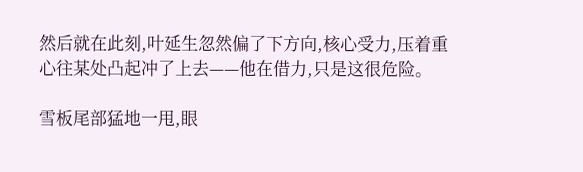然后就在此刻,叶延生忽然偏了下方向,核心受力,压着重心往某处凸起冲了上去——他在借力,只是这很危险。

雪板尾部猛地一甩,眼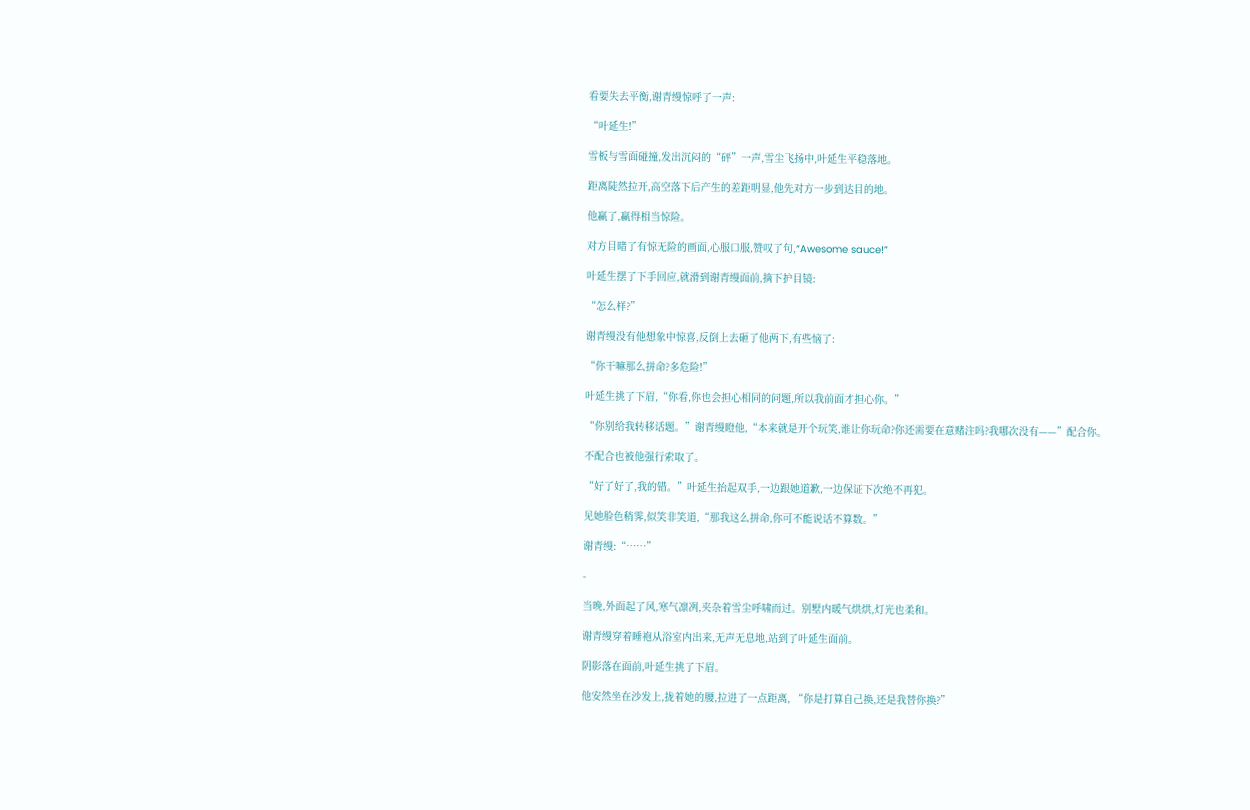看要失去平衡,谢青缦惊呼了一声:

“叶延生!”

雪板与雪面碰撞,发出沉闷的“砰”一声,雪尘飞扬中,叶延生平稳落地。

距离陡然拉开,高空落下后产生的差距明显,他先对方一步到达目的地。

他赢了,赢得相当惊险。

对方目睹了有惊无险的画面,心服口服,赞叹了句,“Awesome sauce!”

叶延生摆了下手回应,就滑到谢青缦面前,摘下护目镜:

“怎么样?”

谢青缦没有他想象中惊喜,反倒上去砸了他两下,有些恼了:

“你干嘛那么拼命?多危险!”

叶延生挑了下眉,“你看,你也会担心相同的问题,所以我前面才担心你。”

“你别给我转移话题。”谢青缦瞪他,“本来就是开个玩笑,谁让你玩命?你还需要在意赌注吗?我哪次没有——”配合你。

不配合也被他强行索取了。

“好了好了,我的错。”叶延生抬起双手,一边跟她道歉,一边保证下次绝不再犯。

见她脸色稍霁,似笑非笑道,“那我这么拼命,你可不能说话不算数。”

谢青缦:“……”

-

当晚,外面起了风,寒气凛冽,夹杂着雪尘呼啸而过。别墅内暖气烘烘,灯光也柔和。

谢青缦穿着睡袍从浴室内出来,无声无息地,站到了叶延生面前。

阴影落在面前,叶延生挑了下眉。

他安然坐在沙发上,拢着她的腰,拉进了一点距离, “你是打算自己换,还是我替你换?”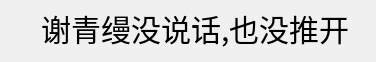谢青缦没说话,也没推开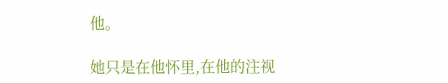他。

她只是在他怀里,在他的注视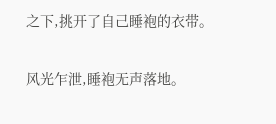之下,挑开了自己睡袍的衣带。

风光乍泄,睡袍无声落地。